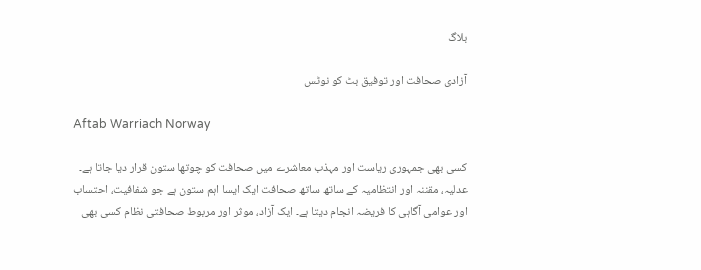بلاگ

آزادی صحافت اور توفیق بٹ کو نوٹس

Aftab Warriach Norway

کسی بھی جمہوری ریاست اور مہذب معاشرے میں صحافت کو چوتھا ستون قرار دیا جاتا ہے۔ عدلیہ، مقننہ اور انتظامیہ کے ساتھ ساتھ صحافت ایک ایسا اہم ستون ہے جو شفافیت، احتساب اور عوامی آگاہی کا فریضہ انجام دیتا ہے۔ ایک آزاد، موثر اور مربوط صحافتی نظام کسی بھی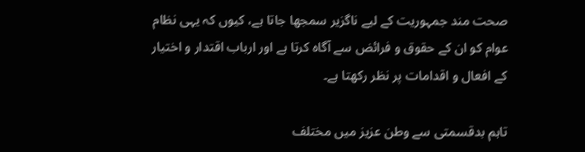صحت مند جمہوریت کے لیے ناگزیر سمجھا جاتا ہے، کیوں کہ یہی نظام عوام کو ان کے حقوق و فرائض سے آگاہ کرتا ہے اور ارباب اقتدار و اختیار کے افعال و اقدامات پر نظر رکھتا ہے۔

تاہم بدقسمتی سے وطن عزیز میں مختلف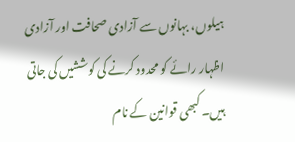ہیلوں، بہانوں سے آزادی صحافت اور آزادی اظہار رائے کو محدود کرنے کی کوششیں کی جاتی ہیں۔ کبھی قوانین کے نام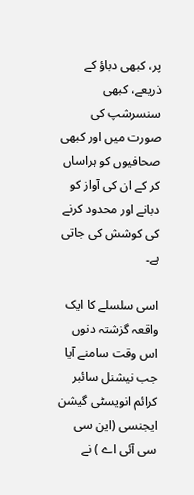پر، کبھی دباؤ کے ذریعے، کبھی سنسرشپ کی صورت میں اور کبھی صحافیوں کو ہراساں کر کے ان کی آواز کو دبانے اور محدود کرنے کی کوشش کی جاتی ہے۔

اسی سلسلے کا ایک واقعہ گزشتہ دنوں اس وقت سامنے آیا جب نیشنل سائبر کرائم انویسٹی گیشن ایجنسی (این سی سی آئی اے ) نے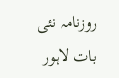روزنامہ نئی بات لاہور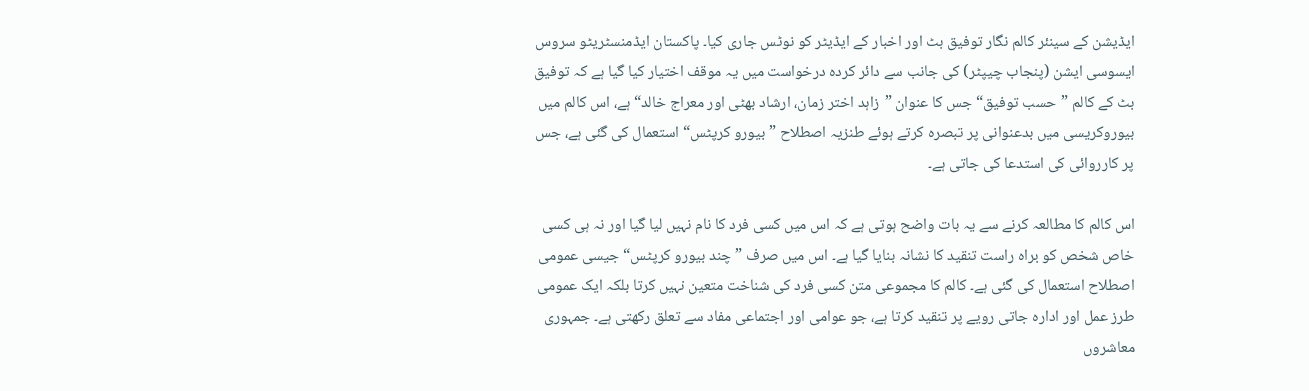ایڈیشن کے سینئر کالم نگار توفیق بٹ اور اخبار کے ایڈیٹر کو نوٹس جاری کیا۔ پاکستان ایڈمنسٹریٹو سروس ایسوسی ایشن (پنجاب چیپٹر) کی جانب سے دائر کردہ درخواست میں یہ موقف اختیار کیا گیا ہے کہ توفیق بٹ کے کالم ”حسب توفیق“ جس کا عنوان ”زاہد اختر زمان، ارشاد بھٹی اور معراج خالد“ ہے، اس کالم میں بیوروکریسی میں بدعنوانی پر تبصرہ کرتے ہوئے طنزیہ اصطلاح ”بیورو کرپٹس“ استعمال کی گئی ہے، جس پر کارروائی کی استدعا کی جاتی ہے۔

اس کالم کا مطالعہ کرنے سے یہ بات واضح ہوتی ہے کہ اس میں کسی فرد کا نام نہیں لیا گیا اور نہ ہی کسی خاص شخص کو براہ راست تنقید کا نشانہ بنایا گیا ہے۔ اس میں صرف ”چند بیورو کرپٹس“ جیسی عمومی اصطلاح استعمال کی گئی ہے۔ کالم کا مجموعی متن کسی فرد کی شناخت متعین نہیں کرتا بلکہ ایک عمومی طرز عمل اور ادارہ جاتی رویے پر تنقید کرتا ہے، جو عوامی اور اجتماعی مفاد سے تعلق رکھتی ہے۔ جمہوری معاشروں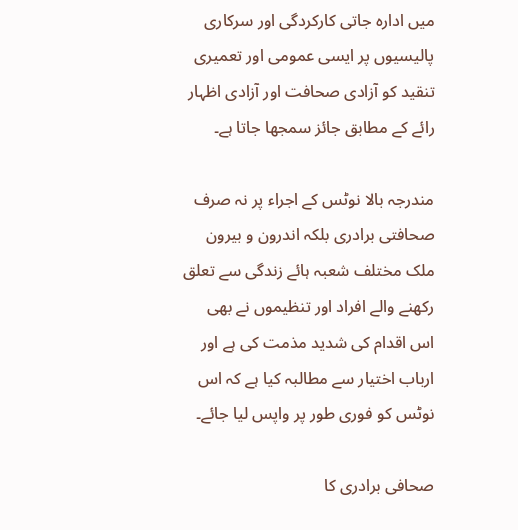میں ادارہ جاتی کارکردگی اور سرکاری پالیسیوں پر ایسی عمومی اور تعمیری تنقید کو آزادی صحافت اور آزادی اظہار رائے کے مطابق جائز سمجھا جاتا ہے۔

مندرجہ بالا نوٹس کے اجراء پر نہ صرف صحافتی برادری بلکہ اندرون و بیرون ملک مختلف شعبہ ہائے زندگی سے تعلق رکھنے والے افراد اور تنظیموں نے بھی اس اقدام کی شدید مذمت کی ہے اور ارباب اختیار سے مطالبہ کیا ہے کہ اس نوٹس کو فوری طور پر واپس لیا جائے۔

صحافی برادری کا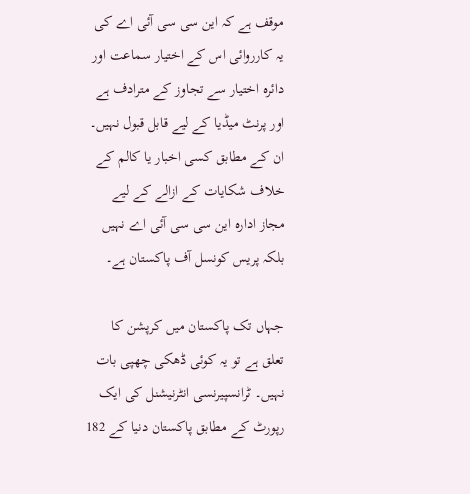موقف ہے کہ این سی سی آئی اے کی یہ کارروائی اس کے اختیار سماعت اور دائرہ اختیار سے تجاوز کے مترادف ہے اور پرنٹ میڈیا کے لیے قابل قبول نہیں۔ ان کے مطابق کسی اخبار یا کالم کے خلاف شکایات کے ازالے کے لیے مجاز ادارہ این سی سی آئی اے نہیں بلکہ پریس کونسل آف پاکستان ہے۔

جہاں تک پاکستان میں کرپشن کا تعلق ہے تو یہ کوئی ڈھکی چھپی بات نہیں۔ ٹرانسپیرنسی انٹرنیشنل کی ایک رپورٹ کے مطابق پاکستان دنیا کے 182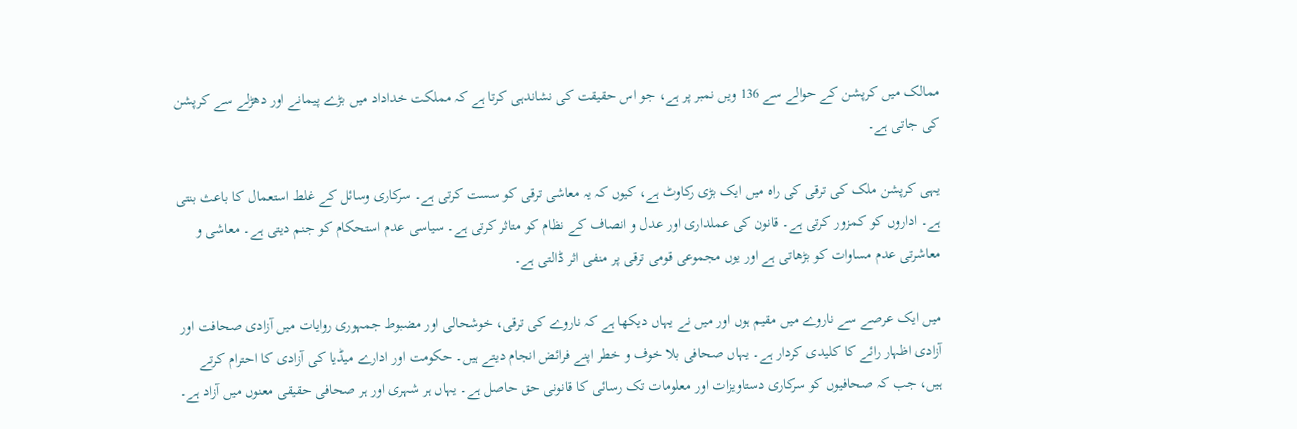ممالک میں کرپشن کے حوالے سے 136 ویں نمبر پر ہے، جو اس حقیقت کی نشاندہی کرتا ہے کہ مملکت خداداد میں بڑے پیمانے اور دھڑلے سے کرپشن کی جاتی ہے۔

یہی کرپشن ملک کی ترقی کی راہ میں ایک بڑی رکاوٹ ہے، کیوں کہ یہ معاشی ترقی کو سست کرتی ہے۔ سرکاری وسائل کے غلط استعمال کا باعث بنتی ہے۔ اداروں کو کمزور کرتی ہے۔ قانون کی عملداری اور عدل و انصاف کے نظام کو متاثر کرتی ہے۔ سیاسی عدم استحکام کو جنم دیتی ہے۔ معاشی و معاشرتی عدم مساوات کو بڑھاتی ہے اور یوں مجموعی قومی ترقی پر منفی اثر ڈالتی ہے۔

میں ایک عرصے سے ناروے میں مقیم ہوں اور میں نے یہاں دیکھا ہے کہ ناروے کی ترقی، خوشحالی اور مضبوط جمہوری روایات میں آزادی صحافت اور آزادی اظہار رائے کا کلیدی کردار ہے۔ یہاں صحافی بلا خوف و خطر اپنے فرائض انجام دیتے ہیں۔ حکومت اور ادارے میڈیا کی آزادی کا احترام کرتے ہیں، جب کہ صحافیوں کو سرکاری دستاویزات اور معلومات تک رسائی کا قانونی حق حاصل ہے۔ یہاں ہر شہری اور ہر صحافی حقیقی معنوں میں آزاد ہے۔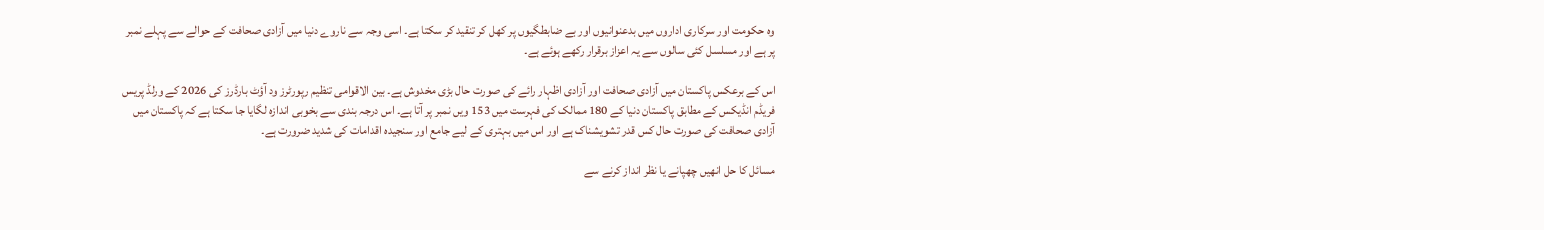وہ حکومت اور سرکاری اداروں میں بدعنوانیوں اور بے ضابطگیوں پر کھل کر تنقید کر سکتا ہے۔ اسی وجہ سے ناروے دنیا میں آزادی صحافت کے حوالے سے پہلے نمبر پر ہے اور مسلسل کئی سالوں سے یہ اعزاز برقرار رکھے ہوئے ہے۔

اس کے برعکس پاکستان میں آزادی صحافت اور آزادی اظہار رائے کی صورت حال بڑی مخدوش ہے۔ بین الاقوامی تنظیم رپورٹرز ود آؤٹ بارڈرز کی 2026 کے ورلڈ پریس فریڈم انڈیکس کے مطابق پاکستان دنیا کے 180 ممالک کی فہرست میں 153 ویں نمبر پر آتا ہے۔ اس درجہ بندی سے بخوبی اندازہ لگایا جا سکتا ہے کہ پاکستان میں آزادی صحافت کی صورت حال کس قدر تشویشناک ہے اور اس میں بہتری کے لیے جامع اور سنجیدہ اقدامات کی شدید ضرورت ہے۔

مسائل کا حل انھیں چھپانے یا نظر انداز کرنے سے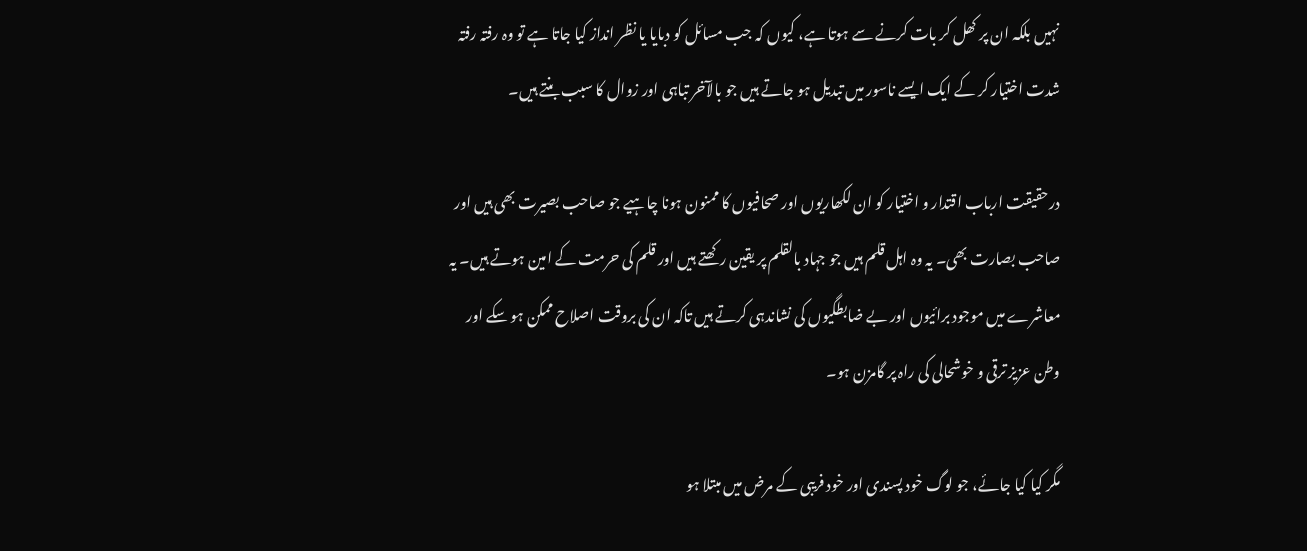نہیں بلکہ ان پر کھل کر بات کرنے سے ہوتا ہے، کیوں کہ جب مسائل کو دبایا یا نظر انداز کیا جاتا ہے تو وہ رفتہ رفتہ شدت اختیار کر کے ایک ایسے ناسور میں تبدیل ہو جاتے ہیں جو بالآخر تباہی اور زوال کا سبب بنتے ہیں۔

درحقیقت ارباب اقتدار و اختیار کو ان لکھاریوں اور صحافیوں کا ممنون ہونا چاہیے جو صاحب بصیرت بھی ہیں اور صاحب بصارت بھی۔ یہ وہ اہل قلم ہیں جو جہاد بالقلم پر یقین رکھتے ہیں اور قلم کی حرمت کے امین ہوتے ہیں۔ یہ معاشرے میں موجود برائیوں اور بے ضابطگیوں کی نشاندہی کرتے ہیں تاکہ ان کی بروقت اصلاح ممکن ہو سکے اور وطن عزیز ترقی و خوشحالی کی راہ پر گامزن ہو۔

مگر کیا کیا جائے، جو لوگ خود پسندی اور خود فریبی کے مرض میں مبتلا ہو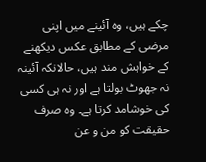چکے ہیں، وہ آئینے میں اپنی مرضی کے مطابق عکس دیکھنے کے خواہش مند ہیں، حالانکہ آئینہ نہ جھوٹ بولتا ہے اور نہ ہی کسی کی خوشامد کرتا ہے۔ وہ صرف حقیقت کو من و عن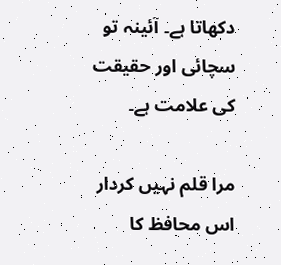دکھاتا ہے۔ آئینہ تو سچائی اور حقیقت کی علامت ہے۔

مرا قلم نہیں کردار اس محافظ کا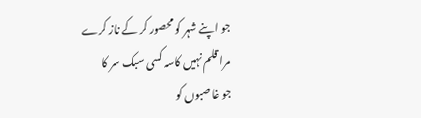جو اپنے شہر کو محصور کر کے ناز کرے
مرا قلم نہیں کاسہ کسی سبک سر کا
جو غاصبوں کو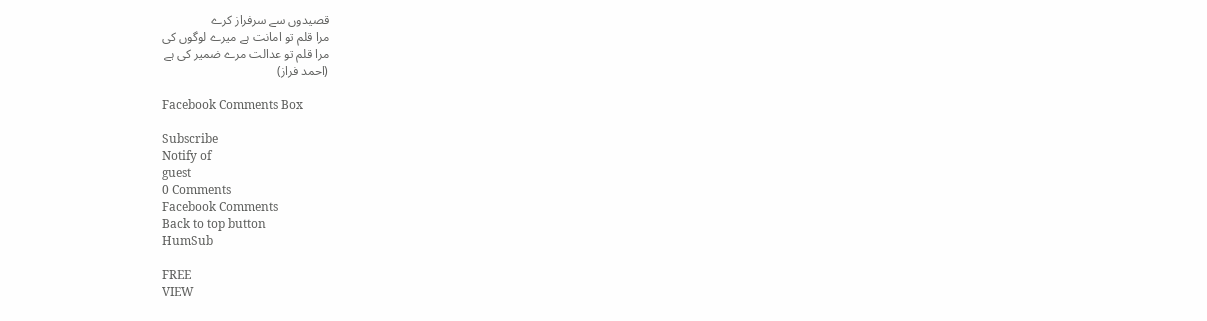قصیدوں سے سرفراز کرے
مرا قلم تو امانت ہے میرے لوگوں کی
مرا قلم تو عدالت مرے ضمیر کی ہے
(احمد فراز)

Facebook Comments Box

Subscribe
Notify of
guest
0 Comments
Facebook Comments
Back to top button
HumSub

FREE
VIEW